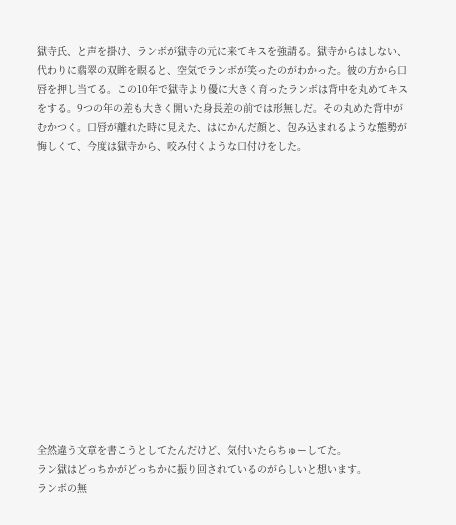獄寺氏、と声を掛け、ランボが獄寺の元に来てキスを強請る。獄寺からはしない、代わりに翡翠の双眸を瞑ると、空気でランボが笑ったのがわかった。彼の方から口唇を押し当てる。この10年で獄寺より優に大きく育ったランボは背中を丸めてキスをする。9つの年の差も大きく開いた身長差の前では形無しだ。その丸めた背中がむかつく。口唇が離れた時に見えた、はにかんだ顔と、包み込まれるような態勢が悔しくて、今度は獄寺から、咬み付くような口付けをした。















全然違う文章を書こうとしてたんだけど、気付いたらちゅーしてた。
ラン獄はどっちかがどっちかに振り回されているのがらしいと想います。
ランボの無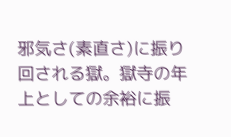邪気さ(素直さ)に振り回される獄。獄寺の年上としての余裕に振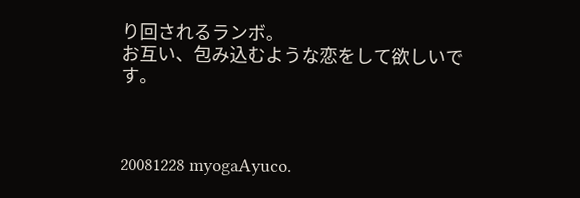り回されるランボ。
お互い、包み込むような恋をして欲しいです。



20081228 myogaAyuco.